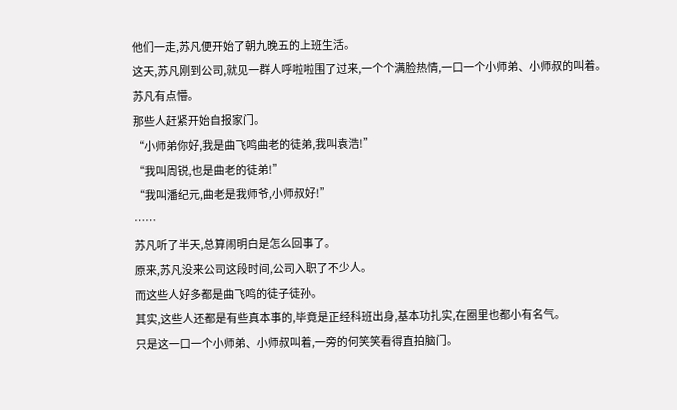他们一走,苏凡便开始了朝九晚五的上班生活。
这天,苏凡刚到公司,就见一群人呼啦啦围了过来,一个个满脸热情,一口一个小师弟、小师叔的叫着。
苏凡有点懵。
那些人赶紧开始自报家门。
“小师弟你好,我是曲飞鸣曲老的徒弟,我叫袁浩!”
“我叫周锐,也是曲老的徒弟!”
“我叫潘纪元,曲老是我师爷,小师叔好!”
……
苏凡听了半天,总算闹明白是怎么回事了。
原来,苏凡没来公司这段时间,公司入职了不少人。
而这些人好多都是曲飞鸣的徒子徒孙。
其实,这些人还都是有些真本事的,毕竟是正经科班出身,基本功扎实,在圈里也都小有名气。
只是这一口一个小师弟、小师叔叫着,一旁的何笑笑看得直拍脑门。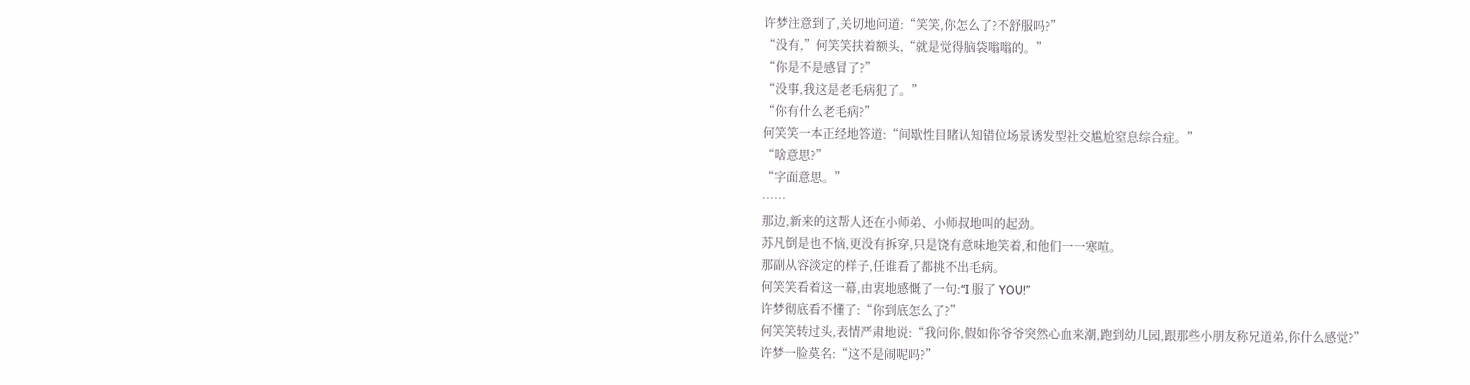许梦注意到了,关切地问道:“笑笑,你怎么了?不舒服吗?”
“没有,”何笑笑扶着额头,“就是觉得脑袋嗡嗡的。”
“你是不是感冒了?”
“没事,我这是老毛病犯了。”
“你有什么老毛病?”
何笑笑一本正经地答道:“间歇性目睹认知错位场景诱发型社交尴尬窒息综合症。”
“啥意思?”
“字面意思。”
……
那边,新来的这帮人还在小师弟、小师叔地叫的起劲。
苏凡倒是也不恼,更没有拆穿,只是饶有意味地笑着,和他们一一寒喧。
那副从容淡定的样子,任谁看了都挑不出毛病。
何笑笑看着这一幕,由衷地感慨了一句:“I 服了 YOU!”
许梦彻底看不懂了:“你到底怎么了?”
何笑笑转过头,表情严肃地说:“我问你,假如你爷爷突然心血来潮,跑到幼儿园,跟那些小朋友称兄道弟,你什么感觉?”
许梦一脸莫名:“这不是闹呢吗?”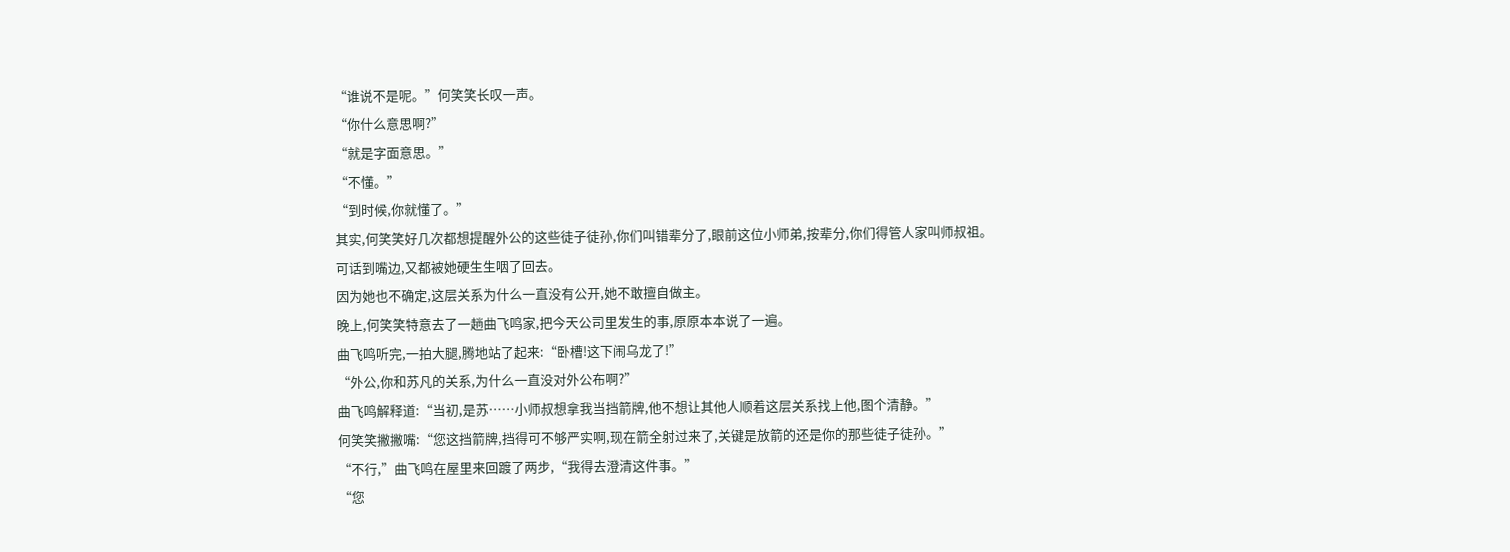“谁说不是呢。”何笑笑长叹一声。
“你什么意思啊?”
“就是字面意思。”
“不懂。”
“到时候,你就懂了。”
其实,何笑笑好几次都想提醒外公的这些徒子徒孙,你们叫错辈分了,眼前这位小师弟,按辈分,你们得管人家叫师叔祖。
可话到嘴边,又都被她硬生生咽了回去。
因为她也不确定,这层关系为什么一直没有公开,她不敢擅自做主。
晚上,何笑笑特意去了一趟曲飞鸣家,把今天公司里发生的事,原原本本说了一遍。
曲飞鸣听完,一拍大腿,腾地站了起来:“卧槽!这下闹乌龙了!”
“外公,你和苏凡的关系,为什么一直没对外公布啊?”
曲飞鸣解释道:“当初,是苏……小师叔想拿我当挡箭牌,他不想让其他人顺着这层关系找上他,图个清静。”
何笑笑撇撇嘴:“您这挡箭牌,挡得可不够严实啊,现在箭全射过来了,关键是放箭的还是你的那些徒子徒孙。”
“不行,”曲飞鸣在屋里来回踱了两步,“我得去澄清这件事。”
“您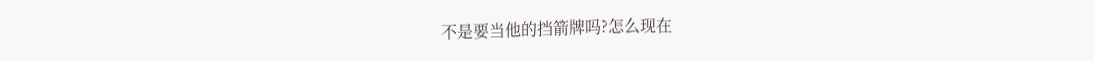不是要当他的挡箭牌吗?怎么现在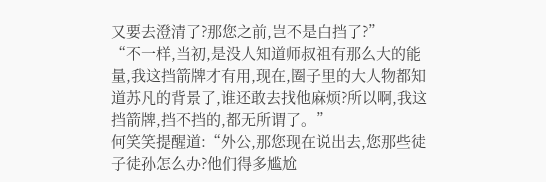又要去澄清了?那您之前,岂不是白挡了?”
“不一样,当初,是没人知道师叔祖有那么大的能量,我这挡箭牌才有用,现在,圈子里的大人物都知道苏凡的背景了,谁还敢去找他麻烦?所以啊,我这挡箭牌,挡不挡的,都无所谓了。”
何笑笑提醒道:“外公,那您现在说出去,您那些徒子徒孙怎么办?他们得多尴尬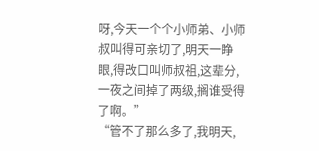呀,今天一个个小师弟、小师叔叫得可亲切了,明天一睁眼,得改口叫师叔祖,这辈分,一夜之间掉了两级,搁谁受得了啊。”
“管不了那么多了,我明天,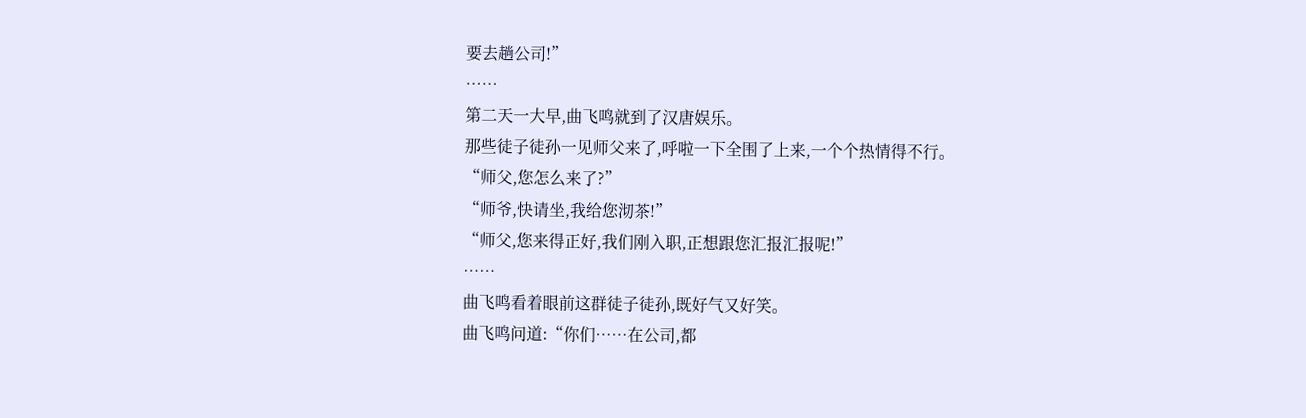要去趟公司!”
……
第二天一大早,曲飞鸣就到了汉唐娱乐。
那些徒子徒孙一见师父来了,呼啦一下全围了上来,一个个热情得不行。
“师父,您怎么来了?”
“师爷,快请坐,我给您沏茶!”
“师父,您来得正好,我们刚入职,正想跟您汇报汇报呢!”
……
曲飞鸣看着眼前这群徒子徒孙,既好气又好笑。
曲飞鸣问道:“你们……在公司,都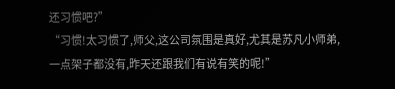还习惯吧?”
“习惯!太习惯了,师父,这公司氛围是真好,尤其是苏凡小师弟,一点架子都没有,昨天还跟我们有说有笑的呢!”